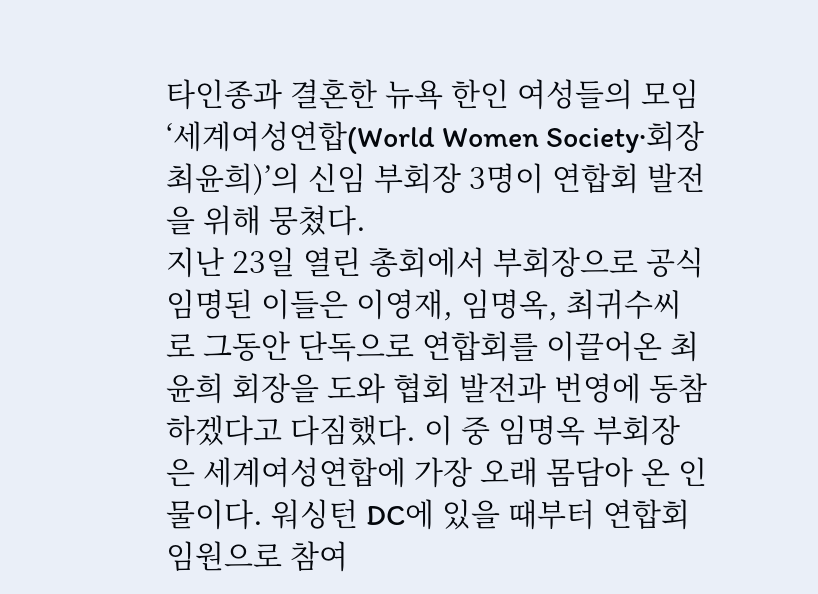타인종과 결혼한 뉴욕 한인 여성들의 모임 ‘세계여성연합(World Women Society·회장 최윤희)’의 신임 부회장 3명이 연합회 발전을 위해 뭉쳤다.
지난 23일 열린 총회에서 부회장으로 공식 임명된 이들은 이영재, 임명옥, 최귀수씨로 그동안 단독으로 연합회를 이끌어온 최윤희 회장을 도와 협회 발전과 번영에 동참하겠다고 다짐했다. 이 중 임명옥 부회장은 세계여성연합에 가장 오래 몸담아 온 인물이다. 워싱턴 DC에 있을 때부터 연합회 임원으로 참여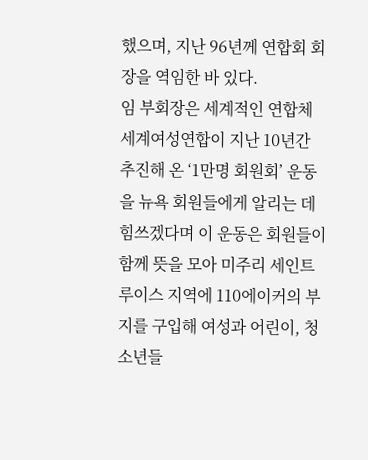했으며, 지난 96년께 연합회 회장을 역임한 바 있다.
임 부회장은 세계적인 연합체 세계여성연합이 지난 10년간 추진해 온 ‘1만명 회원회’ 운동을 뉴욕 회원들에게 알리는 데 힘쓰겠다며 이 운동은 회원들이 함께 뜻을 모아 미주리 세인트루이스 지역에 110에이커의 부지를 구입해 여성과 어린이, 청소년들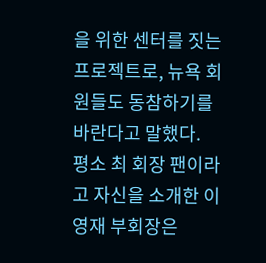을 위한 센터를 짓는 프로젝트로, 뉴욕 회원들도 동참하기를 바란다고 말했다.
평소 최 회장 팬이라고 자신을 소개한 이영재 부회장은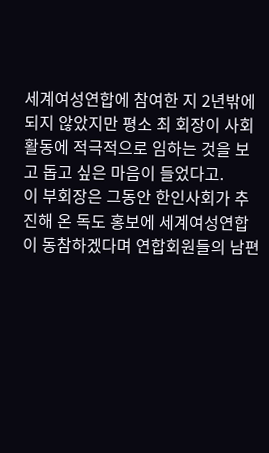세계여성연합에 참여한 지 2년밖에 되지 않았지만 평소 최 회장이 사회활동에 적극적으로 임하는 것을 보고 돕고 싶은 마음이 들었다고.
이 부회장은 그동안 한인사회가 추진해 온 독도 홍보에 세계여성연합이 동참하겠다며 연합회원들의 남편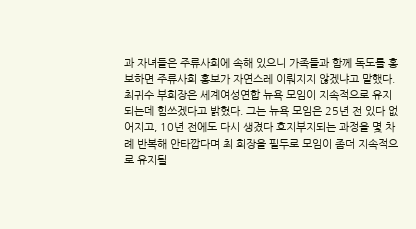과 자녀들은 주류사회에 속해 있으니 가족들과 함께 독도를 홍보하면 주류사회 홍보가 자연스레 이뤄지지 않겠냐고 말했다.
최귀수 부회장은 세계여성연합 뉴욕 모임이 지속적으로 유지되는데 힘쓰겠다고 밝혔다. 그는 뉴욕 모임은 25년 전 있다 없어지고, 10년 전에도 다시 생겼다 흐지부지되는 과정을 몇 차례 반복해 안타깝다며 최 회장을 필두로 모임이 좀더 지속적으로 유지될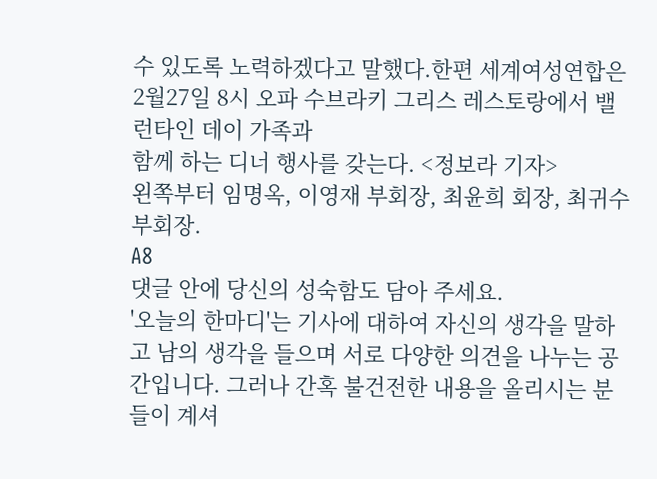수 있도록 노력하겠다고 말했다.한편 세계여성연합은 2월27일 8시 오파 수브라키 그리스 레스토랑에서 밸런타인 데이 가족과
함께 하는 디너 행사를 갖는다. <정보라 기자>
왼쪽부터 임명옥, 이영재 부회장, 최윤희 회장, 최귀수 부회장.
A8
댓글 안에 당신의 성숙함도 담아 주세요.
'오늘의 한마디'는 기사에 대하여 자신의 생각을 말하고 남의 생각을 들으며 서로 다양한 의견을 나누는 공간입니다. 그러나 간혹 불건전한 내용을 올리시는 분들이 계셔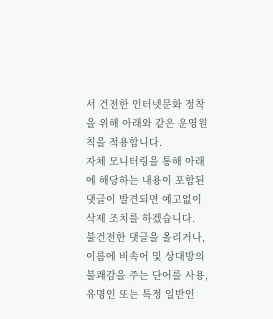서 건전한 인터넷문화 정착을 위해 아래와 같은 운영원칙을 적용합니다.
자체 모니터링을 통해 아래에 해당하는 내용이 포함된 댓글이 발견되면 예고없이 삭제 조치를 하겠습니다.
불건전한 댓글을 올리거나, 이름에 비속어 및 상대방의 불쾌감을 주는 단어를 사용, 유명인 또는 특정 일반인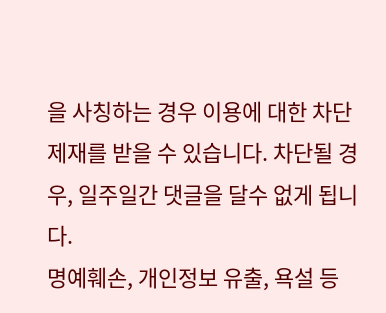을 사칭하는 경우 이용에 대한 차단 제재를 받을 수 있습니다. 차단될 경우, 일주일간 댓글을 달수 없게 됩니다.
명예훼손, 개인정보 유출, 욕설 등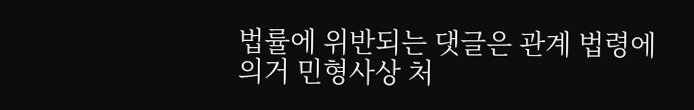법률에 위반되는 댓글은 관계 법령에 의거 민형사상 처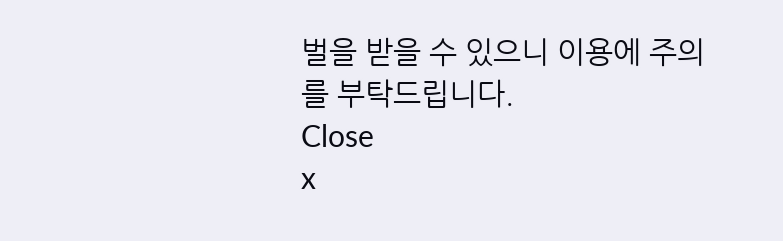벌을 받을 수 있으니 이용에 주의를 부탁드립니다.
Close
x